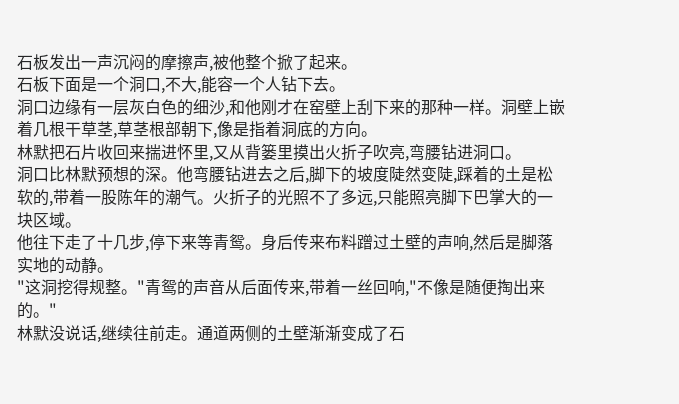石板发出一声沉闷的摩擦声,被他整个掀了起来。
石板下面是一个洞口,不大,能容一个人钻下去。
洞口边缘有一层灰白色的细沙,和他刚才在窑壁上刮下来的那种一样。洞壁上嵌着几根干草茎,草茎根部朝下,像是指着洞底的方向。
林默把石片收回来揣进怀里,又从背篓里摸出火折子吹亮,弯腰钻进洞口。
洞口比林默预想的深。他弯腰钻进去之后,脚下的坡度陡然变陡,踩着的土是松软的,带着一股陈年的潮气。火折子的光照不了多远,只能照亮脚下巴掌大的一块区域。
他往下走了十几步,停下来等青鸳。身后传来布料蹭过土壁的声响,然后是脚落实地的动静。
"这洞挖得规整。"青鸳的声音从后面传来,带着一丝回响,"不像是随便掏出来的。"
林默没说话,继续往前走。通道两侧的土壁渐渐变成了石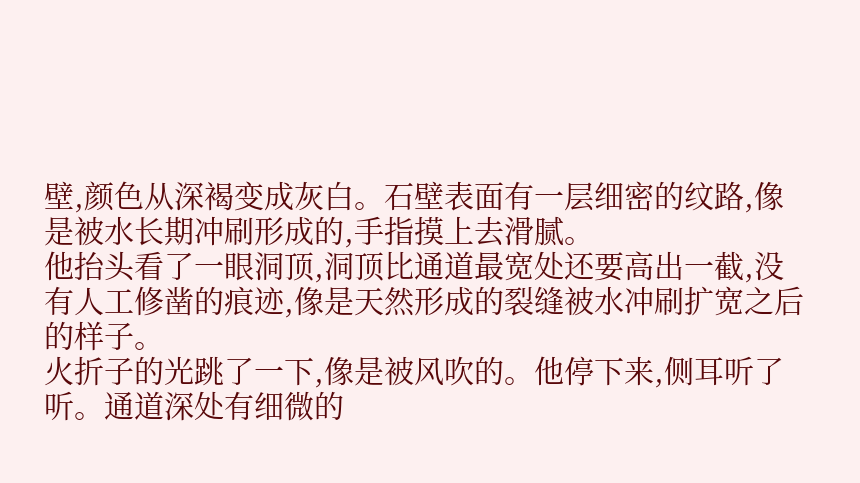壁,颜色从深褐变成灰白。石壁表面有一层细密的纹路,像是被水长期冲刷形成的,手指摸上去滑腻。
他抬头看了一眼洞顶,洞顶比通道最宽处还要高出一截,没有人工修凿的痕迹,像是天然形成的裂缝被水冲刷扩宽之后的样子。
火折子的光跳了一下,像是被风吹的。他停下来,侧耳听了听。通道深处有细微的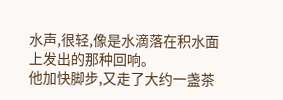水声,很轻,像是水滴落在积水面上发出的那种回响。
他加快脚步,又走了大约一盏茶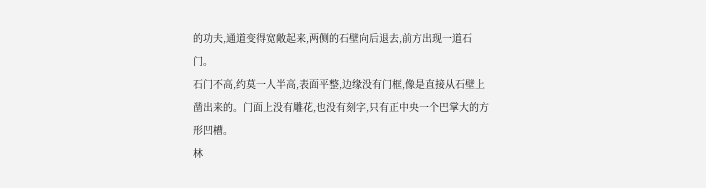的功夫,通道变得宽敞起来,两侧的石壁向后退去,前方出现一道石门。
石门不高,约莫一人半高,表面平整,边缘没有门框,像是直接从石壁上凿出来的。门面上没有雕花,也没有刻字,只有正中央一个巴掌大的方形凹槽。
林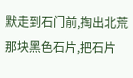默走到石门前,掏出北荒那块黑色石片,把石片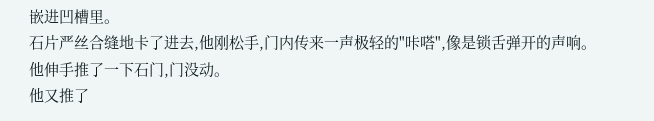嵌进凹槽里。
石片严丝合缝地卡了进去,他刚松手,门内传来一声极轻的"咔嗒",像是锁舌弹开的声响。
他伸手推了一下石门,门没动。
他又推了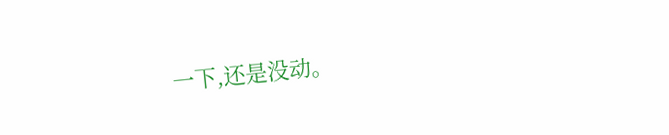一下,还是没动。